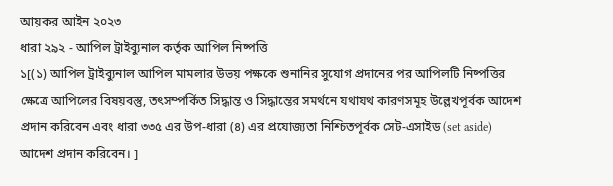আয়কর আইন ২০২৩
ধারা ২৯২ - আপিল ট্রাইব্যুনাল কর্তৃক আপিল নিষ্পত্তি
১[(১) আপিল ট্রাইব্যুনাল আপিল মামলার উভয় পক্ষকে শুনানির সুযোগ প্রদানের পর আপিলটি নিষ্পত্তির ক্ষেত্রে আপিলের বিষয়বস্তু, তৎসম্পর্কিত সিদ্ধান্ত ও সিদ্ধান্তের সমর্থনে যথাযথ কারণসমূহ উল্লেখপূর্বক আদেশ প্রদান করিবেন এবং ধারা ৩৩৫ এর উপ-ধারা (৪) এর প্রযোজ্যতা নিশ্চিতপূর্বক সেট-এসাইড (set aside) আদেশ প্রদান করিবেন। ]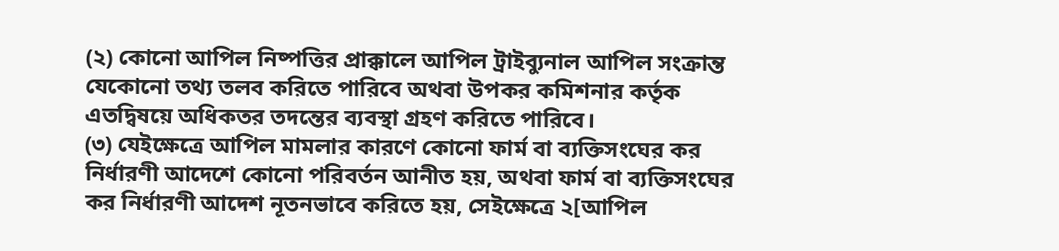(২) কোনো আপিল নিষ্পত্তির প্রাক্কালে আপিল ট্রাইব্যুনাল আপিল সংক্রান্ত যেকোনো তথ্য তলব করিতে পারিবে অথবা উপকর কমিশনার কর্তৃক এতদ্বিষয়ে অধিকতর তদন্তের ব্যবস্থা গ্রহণ করিতে পারিবে।
(৩) যেইক্ষেত্রে আপিল মামলার কারণে কোনো ফার্ম বা ব্যক্তিসংঘের কর নির্ধারণী আদেশে কোনো পরিবর্তন আনীত হয়, অথবা ফার্ম বা ব্যক্তিসংঘের কর নির্ধারণী আদেশ নূতনভাবে করিতে হয়, সেইক্ষেত্রে ২[আপিল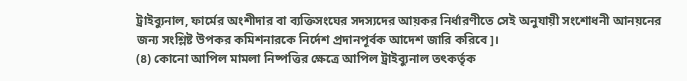ট্রাইব্যুনাল, ফার্মের অংশীদার বা ব্যক্তিসংঘের সদস্যদের আয়কর নির্ধারণীতে সেই অনুযায়ী সংশোধনী আনয়নের জন্য সংশ্লিষ্ট উপকর কমিশনারকে নির্দেশ প্রদানপূর্বক আদেশ জারি করিবে]।
(৪) কোনো আপিল মামলা নিষ্পত্তির ক্ষেত্রে আপিল ট্রাইব্যুনাল তৎকর্তৃক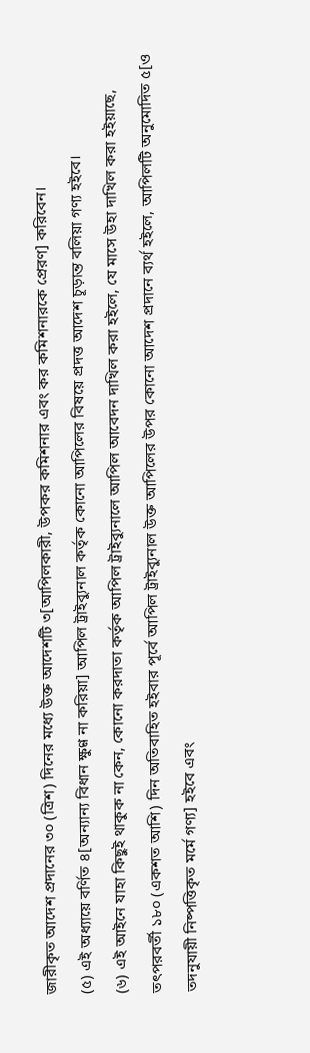জারীকৃত আদেশ প্রদানের ৩০ (ত্রিশ) দিনের মধ্যে উক্ত আদেশটি ৩[আপিলকারী, উপকর কমিশনার এবং কর কমিশনারকে প্রেরণ] করিবেন।
(৫) এই অধ্যায়ে বর্ণিত ৪[অন্যান্য বিধান ক্ষুণ্ণ না করিয়া] আপিল ট্রাইব্যুনাল কর্তৃক কোনো আপিলের বিষয়ে প্রদত্ত আদেশ চূড়ান্ত বলিয়া গণ্য হইবে।
(৬) এই আইনে যাহা কিছুই থাকুক না কেন, কোনো করদাতা কর্তৃক আপিল ট্রাইব্যুনালে আপিল আবেদন দাখিল করা হইলে, যে মাসে উহা দাখিল করা হইয়াছে, তৎপরবর্তী ১৮০ (একশত আশি) দিন অতিবাহিত হইবার পূর্বে আপিল ট্রাইব্যুনাল উক্ত আপিলের উপর কোনো আদেশ প্রদানে ব্যর্থ হইলে, আপিলটি অনুমোদিত ৫[ও তদনুযায়ী নিষ্পত্তিকৃত মর্মে গণ্য] হইবে এবং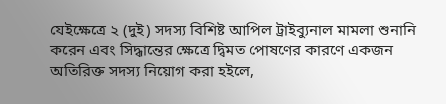যেইক্ষেত্রে ২ (দুই) সদস্য বিশিষ্ট আপিল ট্রাইব্যুনাল মামলা শুনানি করেন এবং সিদ্ধান্তের ক্ষেত্রে দ্বিমত পোষণের কারণে একজন অতিরিক্ত সদস্য নিয়োগ করা হইলে,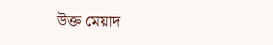উক্ত মেয়াদ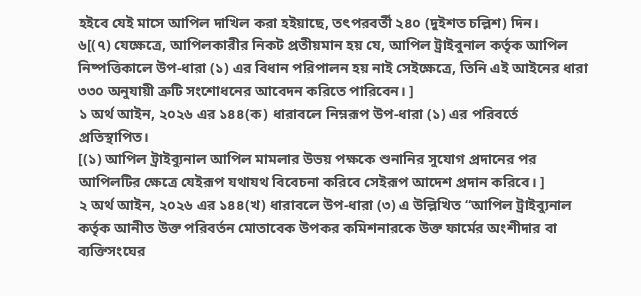হইবে যেই মাসে আপিল দাখিল করা হইয়াছে, তৎপরবর্তী ২৪০ (দুইশত চল্লিশ) দিন।
৬[(৭) যেক্ষেত্রে, আপিলকারীর নিকট প্রতীয়মান হয় যে, আপিল ট্রাইবুনাল কর্তৃক আপিল নিষ্পত্তিকালে উপ-ধারা (১) এর বিধান পরিপালন হয় নাই সেইক্ষেত্রে, তিনি এই আইনের ধারা ৩৩০ অনুযায়ী ত্রুটি সংশোধনের আবেদন করিতে পারিবেন। ]
১ অর্থ আইন, ২০২৬ এর ১৪৪(ক) ধারাবলে নিম্নরূপ উপ-ধারা (১) এর পরিবর্তে প্রতিস্থাপিত।
[(১) আপিল ট্রাইব্যুনাল আপিল মামলার উভয় পক্ষকে শুনানির সুযোগ প্রদানের পর আপিলটির ক্ষেত্রে যেইরূপ যথাযথ বিবেচনা করিবে সেইরূপ আদেশ প্রদান করিবে। ]
২ অর্থ আইন, ২০২৬ এর ১৪৪(খ) ধারাবলে উপ-ধারা (৩) এ উল্লিখিত “আপিল ট্রাইব্যুনাল কর্তৃক আনীত উক্ত পরিবর্তন মোতাবেক উপকর কমিশনারকে উক্ত ফার্মের অংশীদার বা ব্যক্তিসংঘের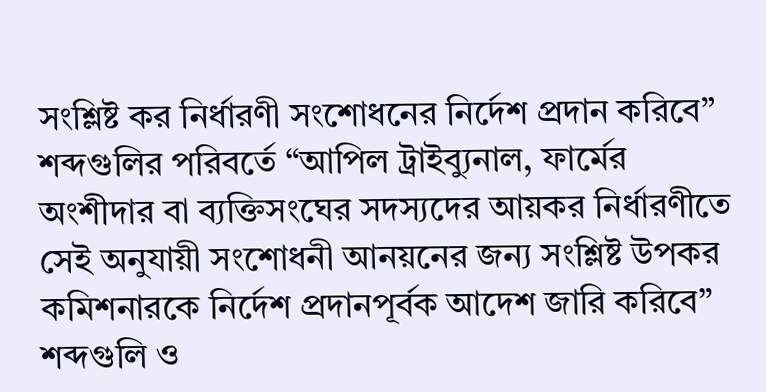সংশ্লিষ্ট কর নির্ধারণী সংশোধনের নির্দেশ প্রদান করিবে” শব্দগুলির পরিবর্তে “আপিল ট্রাইব্যুনাল, ফার্মের অংশীদার বা ব্যক্তিসংঘের সদস্যদের আয়কর নির্ধারণীতে সেই অনুযায়ী সংশোধনী আনয়নের জন্য সংশ্লিষ্ট উপকর কমিশনারকে নির্দেশ প্রদানপূর্বক আদেশ জারি করিবে” শব্দগুলি ও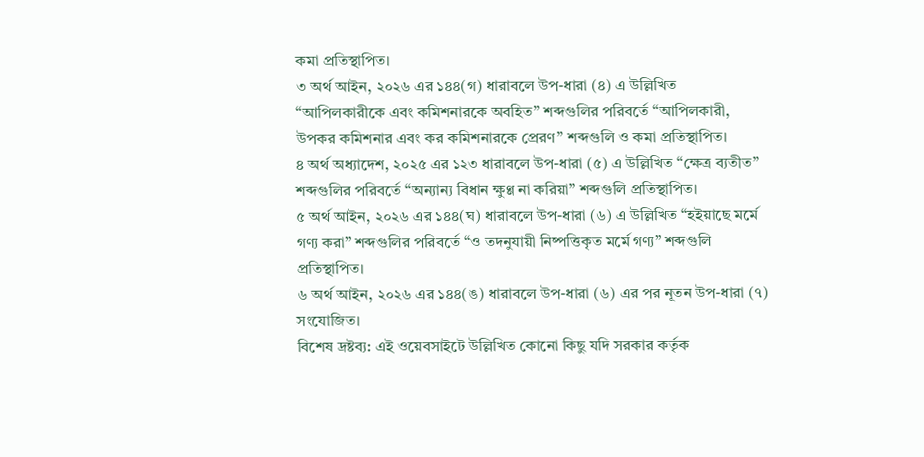কমা প্রতিস্থাপিত।
৩ অর্থ আইন, ২০২৬ এর ১৪৪(গ) ধারাবলে উপ-ধারা (৪) এ উল্লিখিত “আপিলকারীকে এবং কমিশনারকে অবহিত” শব্দগুলির পরিবর্তে “আপিলকারী, উপকর কমিশনার এবং কর কমিশনারকে প্রেরণ” শব্দগুলি ও কমা প্রতিস্থাপিত।
৪ অর্থ অধ্যাদেশ, ২০২৫ এর ১২৩ ধারাবলে উপ-ধারা (৫) এ উল্লিখিত “ক্ষেত্র ব্যতীত” শব্দগুলির পরিবর্তে “অন্যান্য বিধান ক্ষুণ্ণ না করিয়া” শব্দগুলি প্রতিস্থাপিত।
৫ অর্থ আইন, ২০২৬ এর ১৪৪(ঘ) ধারাবলে উপ-ধারা (৬) এ উল্লিখিত “হইয়াছে মর্মে গণ্য করা” শব্দগুলির পরিবর্তে “ও তদনুযায়ী নিষ্পত্তিকৃত মর্মে গণ্য” শব্দগুলি প্রতিস্থাপিত।
৬ অর্থ আইন, ২০২৬ এর ১৪৪(ঙ) ধারাবলে উপ-ধারা (৬) এর পর নূতন উপ-ধারা (৭) সংযোজিত।
বিশেষ দ্রষ্টব্য: এই ওয়েবসাইটে উল্লিখিত কোনো কিছু যদি সরকার কর্তৃক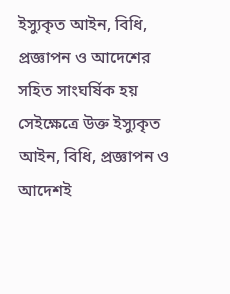ইস্যুকৃত আইন, বিধি, প্রজ্ঞাপন ও আদেশের সহিত সাংঘর্ষিক হয় সেইক্ষেত্রে উক্ত ইস্যুকৃত আইন, বিধি, প্রজ্ঞাপন ও আদেশই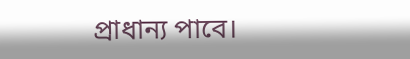প্রাধান্য পাবে।